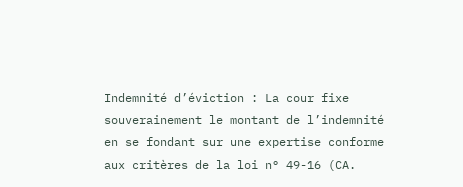Indemnité d’éviction : La cour fixe souverainement le montant de l’indemnité en se fondant sur une expertise conforme aux critères de la loi n° 49-16 (CA.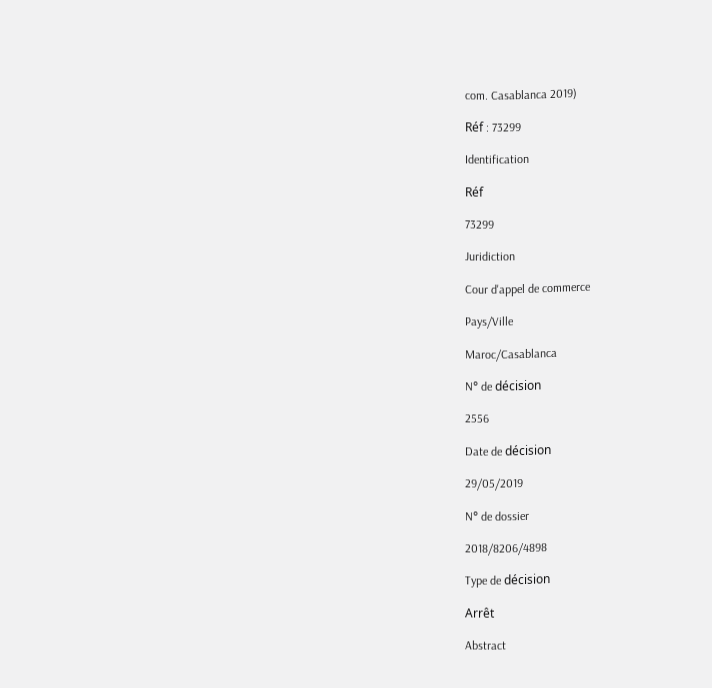com. Casablanca 2019)

Réf : 73299

Identification

Réf

73299

Juridiction

Cour d'appel de commerce

Pays/Ville

Maroc/Casablanca

N° de décision

2556

Date de décision

29/05/2019

N° de dossier

2018/8206/4898

Type de décision

Arrêt

Abstract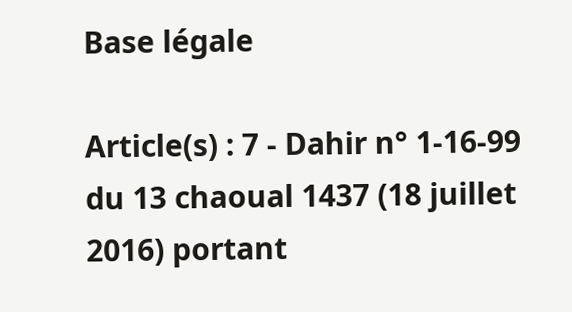Base légale

Article(s) : 7 - Dahir n° 1-16-99 du 13 chaoual 1437 (18 juillet 2016) portant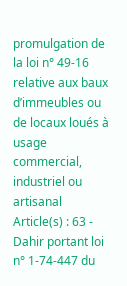promulgation de la loi n° 49-16 relative aux baux d’immeubles ou de locaux loués à usage commercial, industriel ou artisanal
Article(s) : 63 - Dahir portant loi n° 1-74-447 du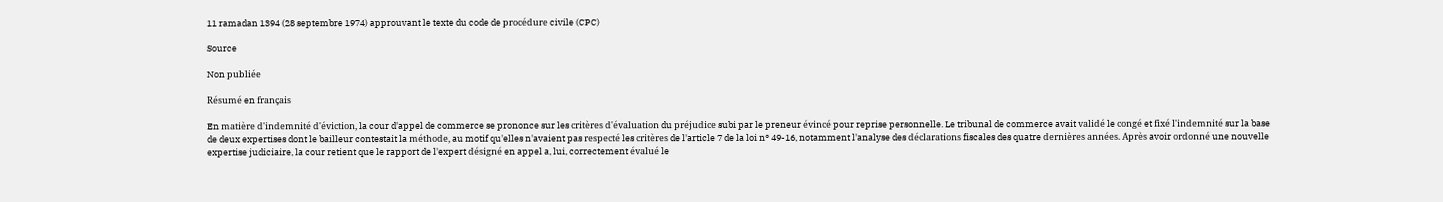11 ramadan 1394 (28 septembre 1974) approuvant le texte du code de procédure civile (CPC)

Source

Non publiée

Résumé en français

En matière d'indemnité d'éviction, la cour d'appel de commerce se prononce sur les critères d'évaluation du préjudice subi par le preneur évincé pour reprise personnelle. Le tribunal de commerce avait validé le congé et fixé l'indemnité sur la base de deux expertises dont le bailleur contestait la méthode, au motif qu'elles n'avaient pas respecté les critères de l'article 7 de la loi n° 49-16, notamment l'analyse des déclarations fiscales des quatre dernières années. Après avoir ordonné une nouvelle expertise judiciaire, la cour retient que le rapport de l'expert désigné en appel a, lui, correctement évalué le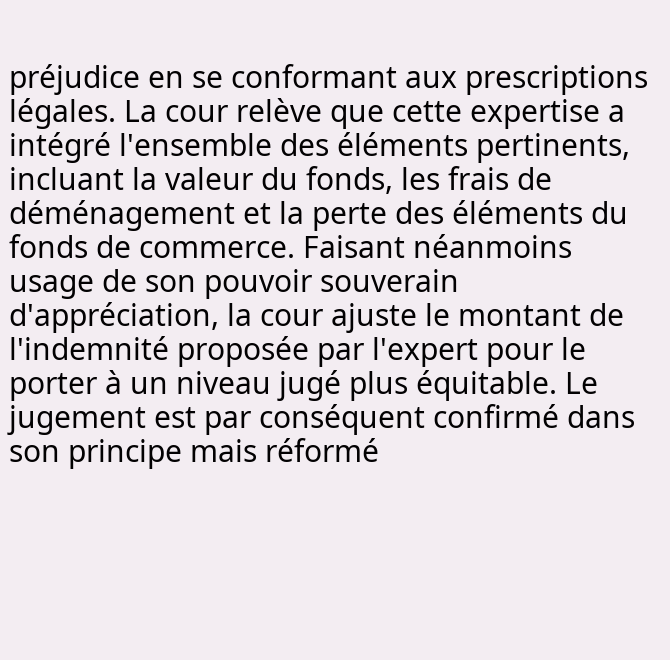préjudice en se conformant aux prescriptions légales. La cour relève que cette expertise a intégré l'ensemble des éléments pertinents, incluant la valeur du fonds, les frais de déménagement et la perte des éléments du fonds de commerce. Faisant néanmoins usage de son pouvoir souverain d'appréciation, la cour ajuste le montant de l'indemnité proposée par l'expert pour le porter à un niveau jugé plus équitable. Le jugement est par conséquent confirmé dans son principe mais réformé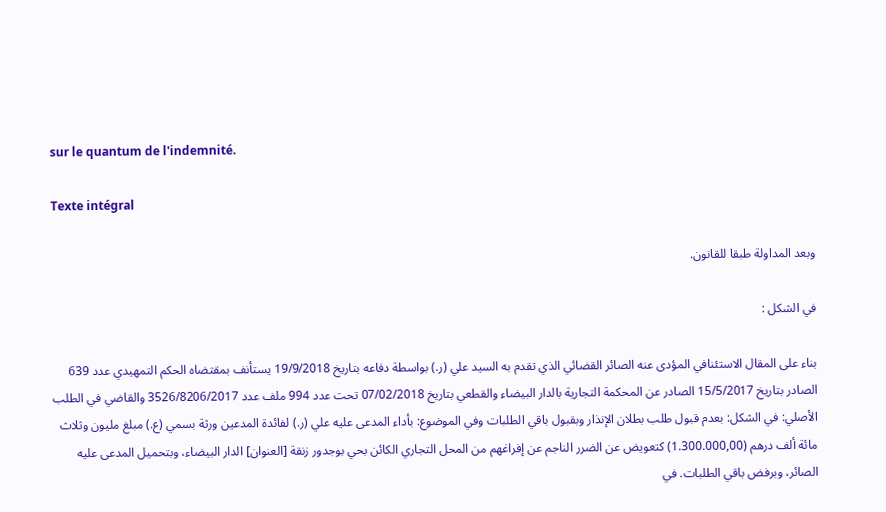sur le quantum de l'indemnité.

Texte intégral

وبعد المداولة طبقا للقانون.

في الشكل :

بناء على المقال الاستئنافي المؤدى عنه الصائر القضائي الذي تقدم به السيد علي (ر.) بواسطة دفاعه بتاريخ 19/9/2018 يستأنف بمقتضاه الحكم التمهيدي عدد 639 الصادر بتاريخ 15/5/2017 الصادر عن المحكمة التجارية بالدار البيضاء والقطعي بتاريخ 07/02/2018 تحت عدد 994 ملف عدد 3526/8206/2017 والقاضي في الطلب الأصلي: في الشكل: بعدم قبول طلب بطلان الإنذار وبقبول باقي الطلبات وفي الموضوع: بأداء المدعى عليه علي (ر.) لفائدة المدعين ورثة بسمي (ع.) مبلغ مليون وثلاث مائة ألف درهم (1.300.000,00) كتعويض عن الضرر الناجم عن إفراغهم من المحل التجاري الكائن بحي بوجدور زنقة [العنوان] الدار البيضاء، وبتحميل المدعى عليه الصائر، وبرفض باقي الطلبات. في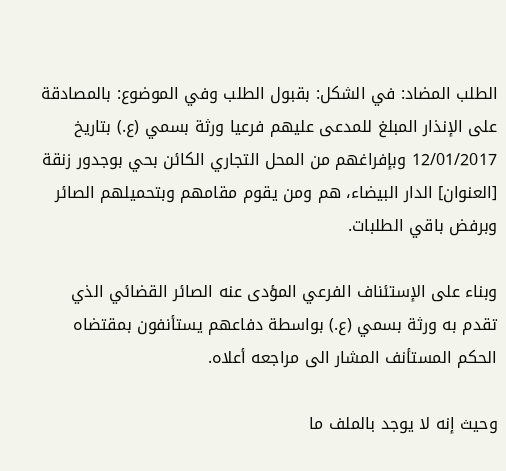الطلب المضاد: في الشكل: بقبول الطلب وفي الموضوع: بالمصادقة على الإنذار المبلغ للمدعى عليهم فرعيا ورثة بسمي (ع.) بتاريخ 12/01/2017 وبإفراغهم من المحل التجاري الكائن بحي بوجدور زنقة [العنوان] الدار البيضاء، هم ومن يقوم مقامهم وبتحميلهم الصائر وبرفض باقي الطلبات.

وبناء على الإستئناف الفرعي المؤدى عنه الصائر القضائي الذي تقدم به ورثة بسمي (ع.) بواسطة دفاعهم يستأنفون بمقتضاه الحكم المستأنف المشار الى مراجعه أعلاه.

وحيث إنه لا يوجد بالملف ما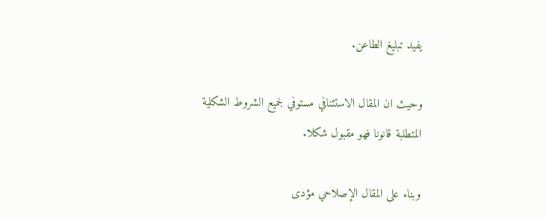يفيد تبليغ الطاعن.

وحيث ان المقال الاستئنافي مستوفي لجميع الشروط الشكلية المتطلبة قانونا فهو مقبول شكلا.

وبناء على المقال الإصلاحي مؤدى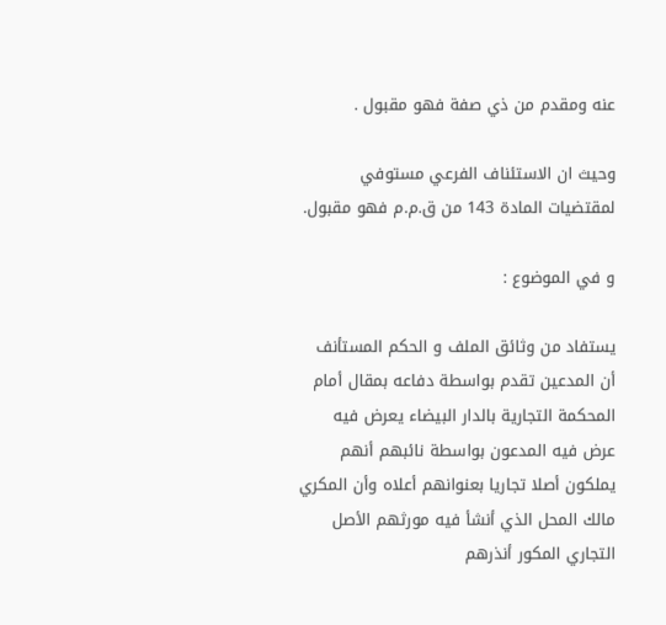عنه ومقدم من ذي صفة فهو مقبول .

وحيث ان الاستئناف الفرعي مستوفي لمقتضيات المادة 143 من ق.م.م فهو مقبول.

و في الموضوع :

يستفاد من وثائق الملف و الحكم المستأنف أن المدعين تقدم بواسطة دفاعه بمقال أمام المحكمة التجارية بالدار البيضاء يعرض فيه عرض فيه المدعون بواسطة نائبهم أنهم يملكون أصلا تجاريا بعنوانهم أعلاه وأن المكري مالك المحل الذي أنشأ فيه مورثهم الأصل التجاري المكور أنذرهم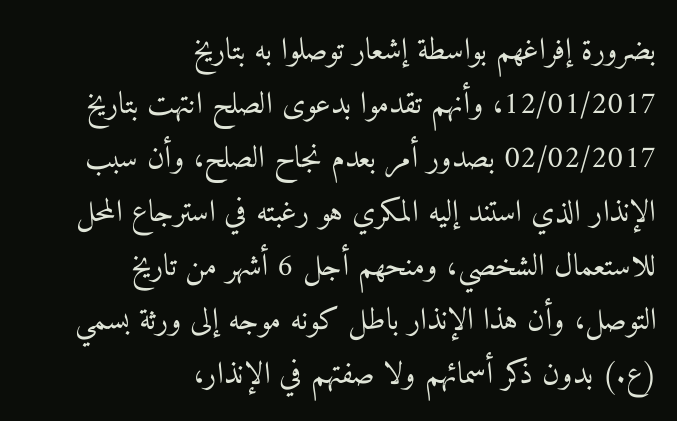بضرورة إفراغهم بواسطة إشعار توصلوا به بتاريخ 12/01/2017، وأنهم تقدموا بدعوى الصلح انتهت بتاريخ 02/02/2017 بصدور أمر بعدم نجاح الصلح، وأن سبب الإنذار الذي استند إليه المكري هو رغبته في استرجاع المحل للاستعمال الشخصي، ومنحهم أجل 6 أشهر من تاريخ التوصل، وأن هذا الإنذار باطل كونه موجه إلى ورثة بسمي (ع.) بدون ذكر أسمائهم ولا صفتهم في الإنذار،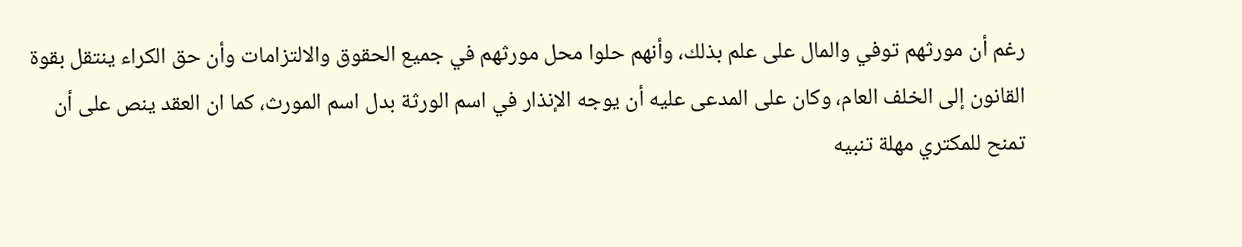رغم أن مورثهم توفي والمال على علم بذلك، وأنهم حلوا محل مورثهم في جميع الحقوق والالتزامات وأن حق الكراء ينتقل بقوة القانون إلى الخلف العام، وكان على المدعى عليه أن يوجه الإنذار في اسم الورثة بدل اسم المورث، كما ان العقد ينص على أن تمنح للمكتري مهلة تنبيه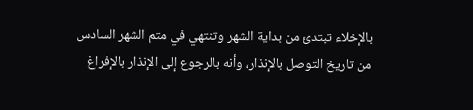بالإخلاء تبتدئ من بداية الشهر وتنتهي في متم الشهر السادس من تاريخ التوصل بالإنذار، وأنه بالرجوع إلى الإنذار بالإفراغ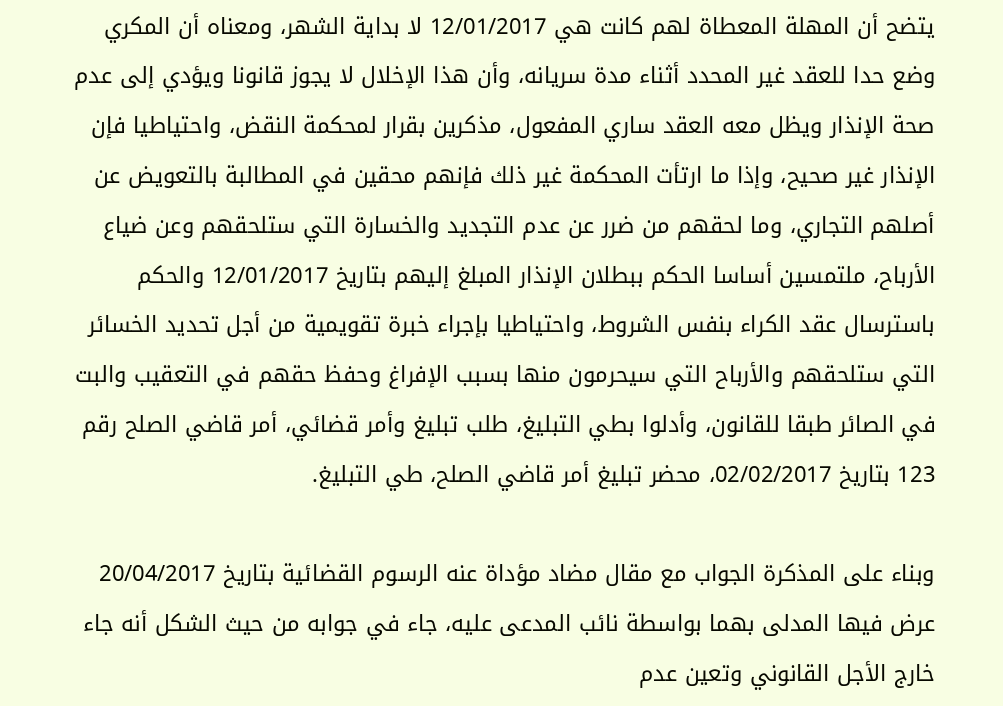يتضح أن المهلة المعطاة لهم كانت هي 12/01/2017 لا بداية الشهر، ومعناه أن المكري وضع حدا للعقد غير المحدد أثناء مدة سريانه، وأن هذا الإخلال لا يجوز قانونا ويؤدي إلى عدم صحة الإنذار ويظل معه العقد ساري المفعول، مذكرين بقرار لمحكمة النقض، واحتياطيا فإن الإنذار غير صحيح، وإذا ما ارتأت المحكمة غير ذلك فإنهم محقين في المطالبة بالتعويض عن أصلهم التجاري، وما لحقهم من ضرر عن عدم التجديد والخسارة التي ستلحقهم وعن ضياع الأرباح، ملتمسين أساسا الحكم ببطلان الإنذار المبلغ إليهم بتاريخ 12/01/2017 والحكم باسترسال عقد الكراء بنفس الشروط، واحتياطيا بإجراء خبرة تقويمية من أجل تحديد الخسائر التي ستلحقهم والأرباح التي سيحرمون منها بسبب الإفراغ وحفظ حقهم في التعقيب والبت في الصائر طبقا للقانون، وأدلوا بطي التبليغ، طلب تبليغ وأمر قضائي، أمر قاضي الصلح رقم 123 بتاريخ 02/02/2017، محضر تبليغ أمر قاضي الصلح، طي التبليغ.

وبناء على المذكرة الجواب مع مقال مضاد مؤداة عنه الرسوم القضائية بتاريخ 20/04/2017 عرض فيها المدلى بهما بواسطة نائب المدعى عليه، جاء في جوابه من حيث الشكل أنه جاء خارج الأجل القانوني وتعين عدم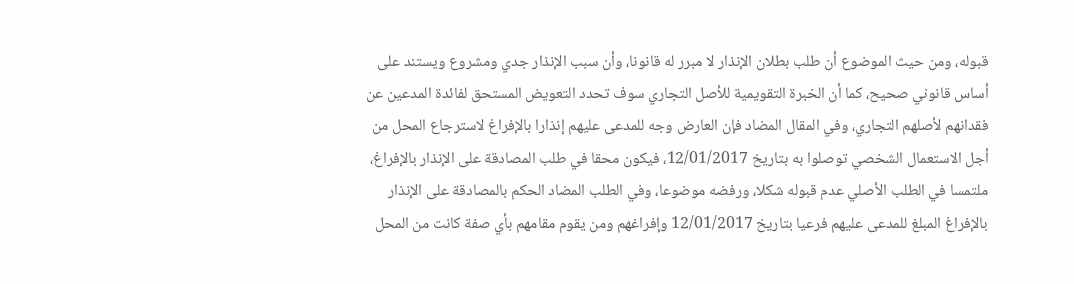قبوله، ومن حيث الموضوع أن طلب بطلان الإنذار لا مبرر له قانونا، وأن سبب الإنذار جدي ومشروع ويستند على أساس قانوني صحيح، كما أن الخبرة التقويمية للأصل التجاري سوف تحدد التعويض المستحق لفائدة المدعين عن فقدانهم لأصلهم التجاري، وفي المقال المضاد فإن العارض وجه للمدعى عليهم إنذارا بالإفراغ لاسترجاع المحل من أجل الاستعمال الشخصي توصلوا به بتاريخ 12/01/2017، فيكون محقا في طلب المصادقة على الإنذار بالإفراغ، ملتمسا في الطلب الأصلي عدم قبوله شكلا، ورفضه موضوعا، وفي الطلب المضاد الحكم بالمصادقة على الإنذار بالإفراغ المبلغ للمدعى عليهم فرعيا بتاريخ 12/01/2017 وإفراغهم ومن يقوم مقامهم بأي صفة كانت من المحل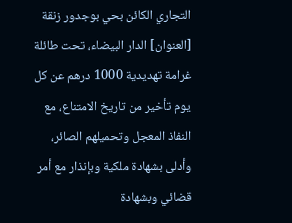التجاري الكائن بحي بوجدور زنقة [العنوان] الدار البيضاء، تحت طائلة غرامة تهديدية 1000 درهم عن كل يوم تأخير من تاريخ الامتناع، مع النفاذ المعجل وتحميلهم الصائر، وأدلى بشهادة ملكية وبإنذار مع أمر قضائي وبشهادة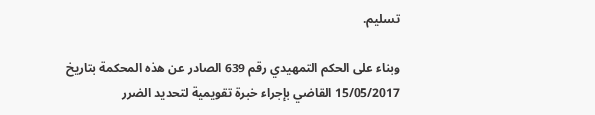تسليم.

وبناء على الحكم التمهيدي رقم 639 الصادر عن هذه المحكمة بتاريخ 15/05/2017 القاضي بإجراء خبرة تقويمية لتحديد الضرر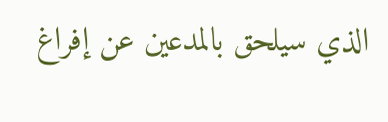الذي سيلحق بالمدعين عن إفراغ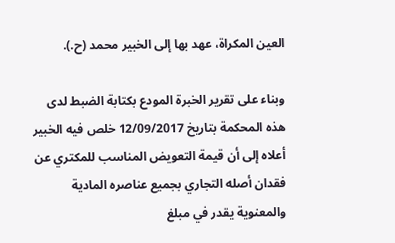العين المكراة، عهد بها إلى الخبير محمد (ح.).

وبناء على تقرير الخبرة المودع بكتابة الضبط لدى هذه المحكمة بتاريخ 12/09/2017 خلص فيه الخبير أعلاه إلى أن قيمة التعويض المناسب للمكتري عن فقدان أصله التجاري بجميع عناصره المادية والمعنوية يقدر في مبلغ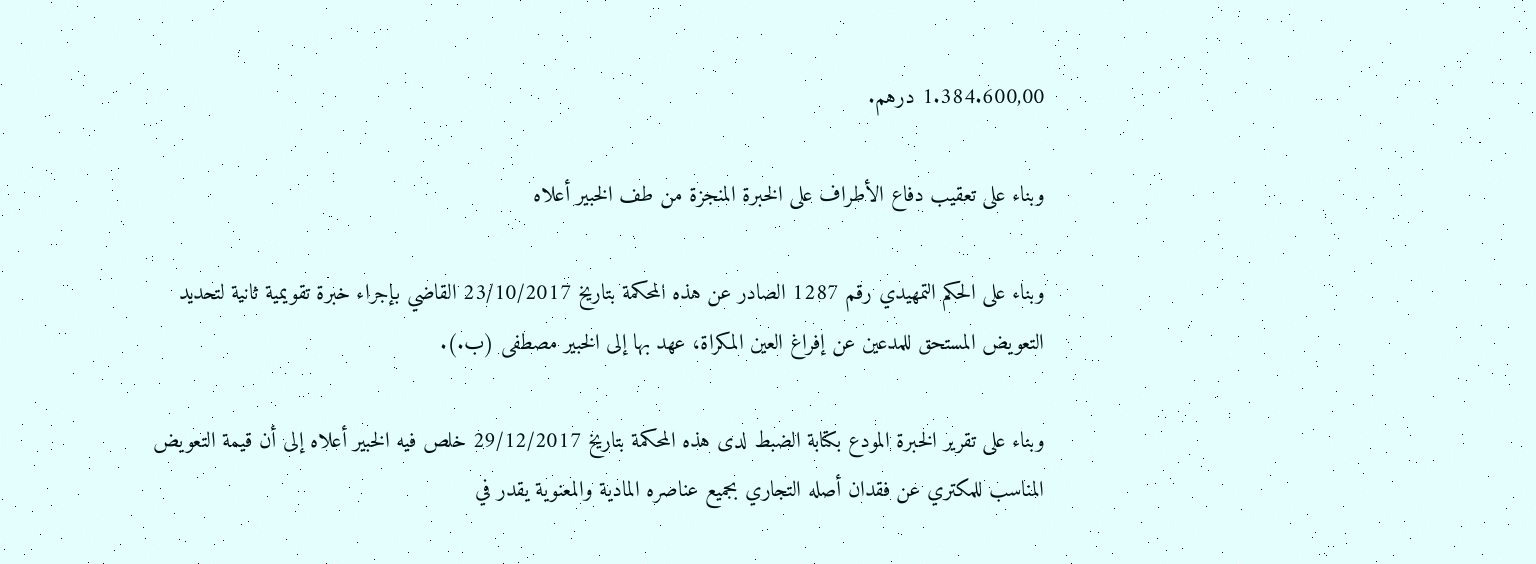1.384.600,00 درهم.

وبناء على تعقيب دفاع الأطراف على الخبرة المنجزة من طف الخبير أعلاه

وبناء على الحكم التمهيدي رقم 1287 الصادر عن هذه المحكمة بتاريخ 23/10/2017 القاضي بإجراء خبرة تقويمية ثانية لتحديد التعويض المستحق للمدعين عن إفراغ العين المكراة، عهد بها إلى الخبير مصطفى (ب.).

وبناء على تقرير الخبرة المودع بكتابة الضبط لدى هذه المحكمة بتاريخ 29/12/2017 خلص فيه الخبير أعلاه إلى أن قيمة التعويض المناسب للمكتري عن فقدان أصله التجاري بجميع عناصره المادية والمعنوية يقدر في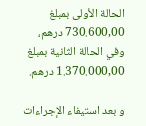الحالة الأولى بمبلغ 730.600,00 درهم، وفي الحالة الثانية بمبلغ 1.370.000,00 درهم.

و بعد استيفاء الإجراءات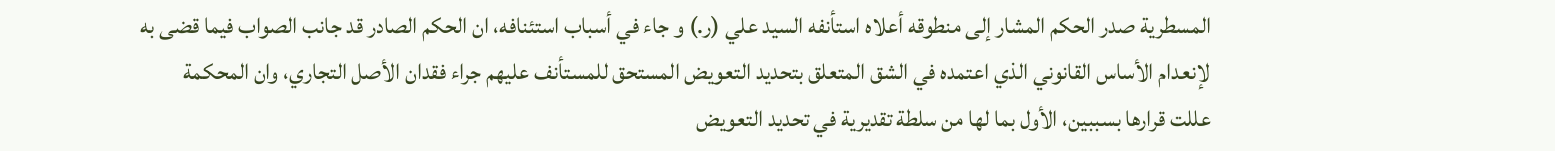المسطرية صدر الحكم المشار إلى منطوقه أعلاه استأنفه السيد علي (ر.) و جاء في أسباب استئنافه، ان الحكم الصادر قد جانب الصواب فيما قضى به لإنعدام الأساس القانوني الذي اعتمده في الشق المتعلق بتحديد التعويض المستحق للمستأنف عليهم جراء فقدان الأصل التجاري، وان المحكمة عللت قرارها بسببين، الأول بما لها من سلطة تقديرية في تحديد التعويض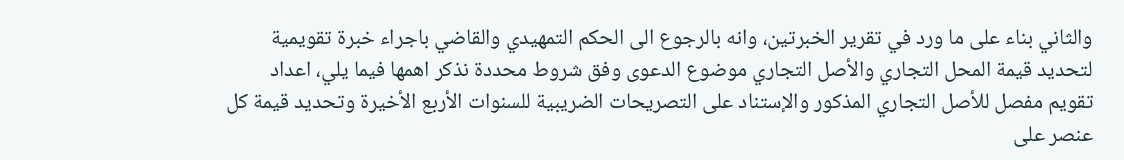والثاني بناء على ما ورد في تقرير الخبرتين، وانه بالرجوع الى الحكم التمهيدي والقاضي باجراء خبرة تقويمية لتحديد قيمة المحل التجاري والأصل التجاري موضوع الدعوى وفق شروط محددة نذكر اهمها فيما يلي، اعداد تقويم مفصل للأصل التجاري المذكور والإستناد على التصريحات الضريبية للسنوات الأربع الأخيرة وتحديد قيمة كل عنصر على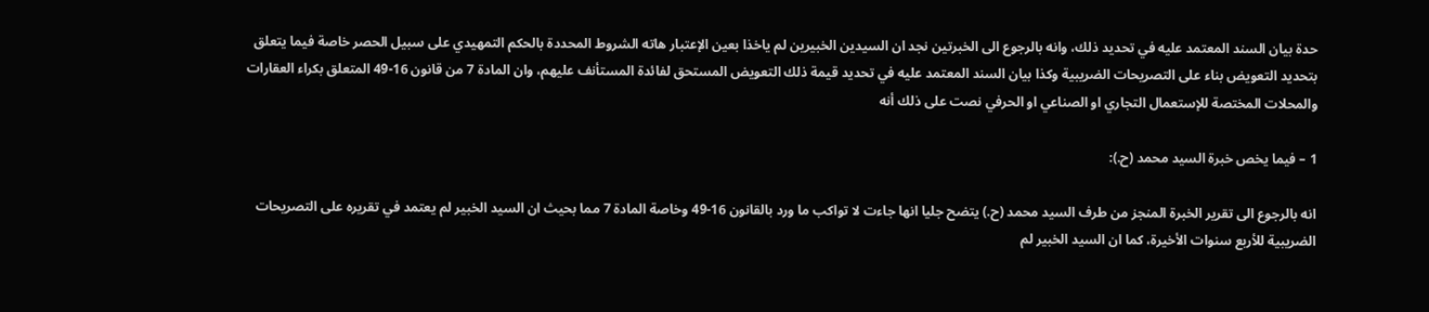حدة بيان السند المعتمد عليه في تحديد ذلك، وانه بالرجوع الى الخبرتين نجد ان السيدين الخبيرين لم ياخذا بعين الإعتبار هاته الشروط المحددة بالحكم التمهيدي على سبيل الحصر خاصة فيما يتعلق بتحديد التعويض بناء على التصريحات الضريبية وكذا بيان السند المعتمد عليه في تحديد قيمة ذلك التعويض المستحق لفائدة المستأنف عليهم، وان المادة 7 من قانون 16-49 المتعلق بكراء العقارات والمحلات المختصة للإستعمال التجاري او الصناعي او الحرفي نصت على ذلك أنه

1 – فيما يخص خبرة السيد محمد (ح.):

انه بالرجوع الى تقرير الخبرة المنجز من طرف السيد محمد (ح.) يتضح جليا انها جاءت لا تواكب ما ورد بالقانون 16-49 وخاصة المادة 7 مما بحيث ان السيد الخبير لم يعتمد في تقريره على التصريحات الضريبية للأربع سنوات الأخيرة، كما ان السيد الخبير لم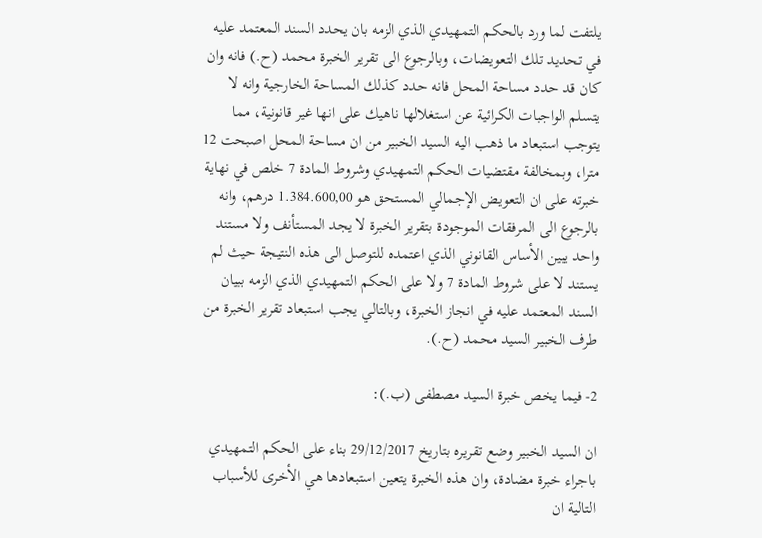يلتفت لما ورد بالحكم التمهيدي الذي الزمه بان يحدد السند المعتمد عليه في تحديد تلك التعويضات، وبالرجوع الى تقرير الخبرة محمد (ح.) فانه وان كان قد حدد مساحة المحل فانه حدد كذلك المساحة الخارجية وانه لا يتسلم الواجبات الكرائية عن استغلالها ناهيك على انها غير قانونية، مما يتوجب استبعاد ما ذهب اليه السيد الخبير من ان مساحة المحل اصبحت 12 مترا، وبمخالفة مقتضيات الحكم التمهيدي وشروط المادة 7 خلص في نهاية خبرته على ان التعويض الإجمالي المستحق هو 1.384.600,00 درهم، وانه بالرجوع الى المرفقات الموجودة بتقرير الخبرة لا يجد المستأنف ولا مستند واحد يبين الأساس القانوني الذي اعتمده للتوصل الى هذه النتيجة حيث لم يستند لا على شروط المادة 7 ولا على الحكم التمهيدي الذي الزمه ببيان السند المعتمد عليه في انجاز الخبرة، وبالتالي يجب استبعاد تقرير الخبرة من طرف الخبير السيد محمد (ح.).

2- فيما يخص خبرة السيد مصطفى (ب.):

ان السيد الخبير وضع تقريره بتاريخ 29/12/2017 بناء على الحكم التمهيدي باجراء خبرة مضادة، وان هذه الخبرة يتعين استبعادها هي الأخرى للأسباب التالية ان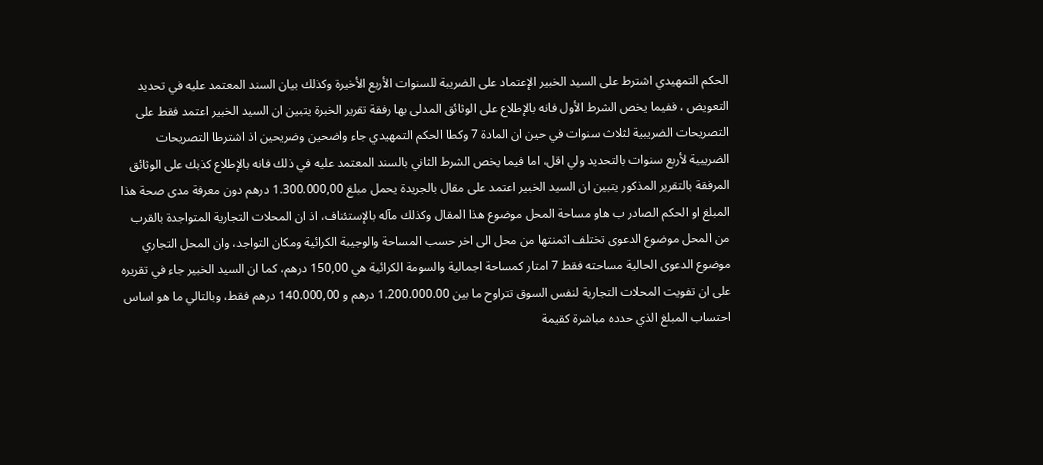الحكم التمهيدي اشترط على السيد الخبير الإعتماد على الضريبة للسنوات الأربع الأخيرة وكذلك بيان السند المعتمد عليه في تحديد التعويض ، ففيما يخص الشرط الأول فانه بالإطلاع على الوثائق المدلى بها رفقة تقرير الخبرة يتبين ان السيد الخبير اعتمد فقط على التصريحات الضريبية لثلاث سنوات في حين ان المادة 7 وكطا الحكم التمهيدي جاء واضحين وضريحين اذ اشترطا التصريحات الضريبية لأربع سنوات بالتحديد ولي اقل، اما فيما يخص الشرط الثاني بالسند المعتمد عليه في ذلك فانه بالإطلاع كذبك على الوثائق المرفقة بالتقرير المذكور يتبين ان السيد الخبير اعتمد على مقال بالجريدة يحمل مبلغ 1.300.000,00 درهم دون معرفة مدى صحة هذا المبلغ او الحكم الصادر ب هاو مساحة المحل موضوع هذا المقال وكذلك مآله بالإستئناف، اذ ان المحلات التجارية المتواجدة بالقرب من المحل موضوع الدعوى تختلف اثمنتها من محل الى اخر حسب المساحة والوجيبة الكرائية ومكان التواجد، وان المحل التجاري موضوع الدعوى الحالية مساحته فقط 7 امتار كمساحة اجمالية والسومة الكرائية هي 150,00 درهم، كما ان السيد الخبير جاء في تقريره على ان تفويت المحلات التجارية لنفس السوق تتراوح ما بين 1.200.000.00 درهم و 140.000,00 درهم فقط، وبالتالي ما هو اساس احتساب المبلغ الذي حدده مباشرة كقيمة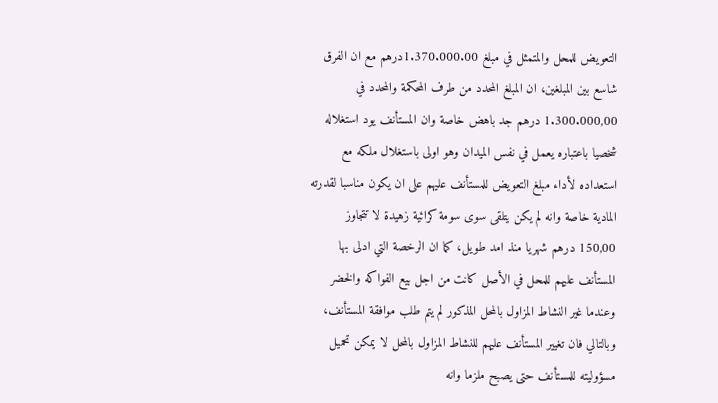التعويض للمحل والمتمثل في مبلغ 1.370.000.00درهم مع ان الفرق شاسع بين المبلغين، ان المبلغ المحدد من طرف المحكمة والمحدد في 1.300.000,00 درهم جد باهض خاصة وان المستأنف يود استغلاله شخصيا باعتباره يعمل في نفس الميدان وهو اولى باستغلال ملكه مع استعداده لأداء مبلغ التعويض للمستأنف عليهم على ان يكون مناسبا لقدرته المادية خاصة وانه لم يكن يتلقى سوى سومة كرائية زهيدة لا تتجاوز 150,00 درهم شهريا منذ امد طويل، كما ان الرخصة التي ادلى بها المستأنف عليهم للمحل في الأصل كانت من اجل بيع الفواكه والخضر وعندما غير النشاط المزاول بالمحل المذكور لم يتم طلب موافقة المستأنف، وبالتالي فان تغيير المستأنف عليهم للنشاط المزاول بالمحل لا يمكن تحميل مسؤوليته للمستأنف حتى يصبح ملزما وانه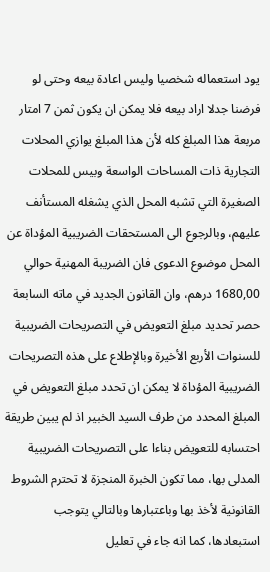يود استعماله شخصيا وليس اعادة بيعه وحتى لو فرضنا جدلا اراد بيعه فلا يمكن ان يكون ثمن 7 امتار مربعة هذا المبلغ كله لأن هذا المبلغ يوازي المحلات التجارية ذات المساحات الواسعة وبيس للمحلات الصغيرة التي تشبه المحل الذي يشغله المستأنف عليهم، وبالرجوع الى المستحقات الضريبية المؤداة عن المحل موضوع الدعوى فان الضريبة المهنية حوالي 1680,00 درهم، وان القانون الجديد في ماته السابعة حصر تحديد مبلغ التعويض في التصريحات الضريبية للسنوات الأربع الأخيرة وبالإطلاع على هذه التصريحات الضريبية المؤداة لا يمكن ان تحدد مبلغ التعويض في المبلغ المحدد من طرف السيد الخبير اذ لم يبين طريقة احتسابه للتعويض بناءا على التصريحات الضريبية المدلى بها، مما تكون الخبرة المنجزة لا تحترم الشروط القانونية لأخذ بها وباعتبارها وبالتالي يتوجب استبعادها، كما انه جاء في تعليل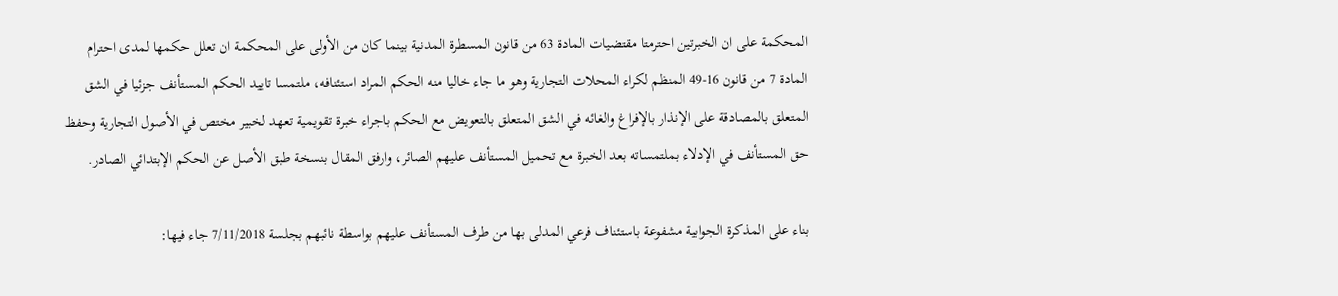المحكمة على ان الخبرتين احترمتا مقتضيات المادة 63 من قانون المسطرة المدنية بينما كان من الأولى على المحكمة ان تعلل حكمها لمدى احترام المادة 7 من قانون 16-49 المنظم لكراء المحلات التجارية وهو ما جاء خاليا منه الحكم المراد استئنافه، ملتمسا تاييد الحكم المستأنف جزئيا في الشق المتعلق بالمصادقة على الإنذار بالإفراغ والغائه في الشق المتعلق بالتعويض مع الحكم باجراء خبرة تقويمية تعهد لخبير مختص في الأصول التجارية وحفظ حق المستأنف في الإدلاء بملتمساته بعد الخبرة مع تحميل المستأنف عليهم الصائر، وارفق المقال بنسخة طبق الأصل عن الحكم الإبتدائي الصادر.

بناء على المذكرة الجوابية مشفوعة باستئناف فرعي المدلى بها من طرف المستأنف عليهم بواسطة نائبهم بجلسة 7/11/2018 جاء فيها: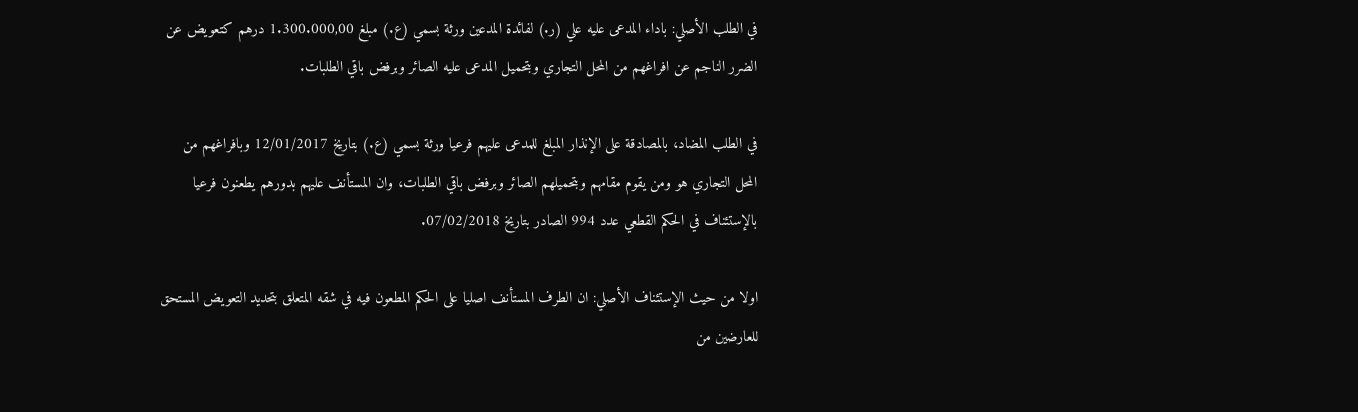في الطلب الأصلي: باداء المدعى عليه علي (ر.) لفائدة المدعين ورثة بسمي (ع.) مبلغ 1.300.000,00 درهم كتعويض عن الضرر الناجم عن افراغهم من المحل التجاري وبتحميل المدعى عليه الصائر وبرفض باقي الطلبات.

في الطلب المضاد، بالمصادقة على الإنذار المبلغ للمدعى عليهم فرعيا ورثة بسمي (ع.) بتاريخ 12/01/2017 وبافراغهم من المحل التجاري هو ومن يقوم مقامهم وبتحميلهم الصائر وبرفض باقي الطلبات، وان المستأنف عليهم بدورهم يطعنون فرعيا بالإستئناف في الحكم القطعي عدد 994 الصادر بتاريخ 07/02/2018.

اولا من حيث الإستئناف الأصلي: ان الطرف المستأنف اصليا على الحكم المطعون فيه في شقه المتعلق بتحديد التعويض المستحق للعارضين من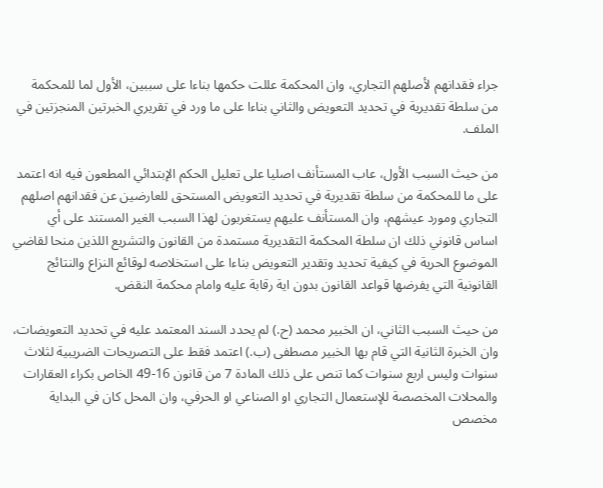جراء فقدانهم لأصلهم التجاري، وان المحكمة عللت حكمها بناءا على سببين، الأول لما للمحكمة من سلطة تقديرية في تحديد التعويض والثاني بناءا على ما ورد في تقريري الخبرتين المنجزتين في الملف.

من حيث السبب الأول، عاب المستأنف اصليا على تعليل الحكم الإبتدائي المطعون فيه انه اعتمد على ما للمحكمة من سلطة تقديرية في تحديد التعويض المستحق للعارضين عن فقدانهم اصلهم التجاري ومورد عيشهم، وان المستأنف عليهم يستغربون لهذا السبب الغير المستند على أي اساس قانوني ذلك ان سلطة المحكمة التقديرية مستمدة من القانون والتشريع اللذين منحا لقاضي الموضوع الحرية في كيفية تحديد وتقدير التعويض بناءا على استخلاصه لوقائع النزاع والنتائج القانونية التي يفرضها قواعد القانون بدون اية رقابة عليه وامام محكمة النقض.

من حيث السبب الثاني، ان الخبير محمد (ح.) لم يحدد السند المعتمد عليه في تحديد التعويضات، وان الخبرة الثانية التي قام بها الخبير مصطفى (ب.) اعتمد فقط على التصريحات الضريبية لثلاث سنوات وليس اربع سنوات كما تنص على ذلك المادة 7 من قانون 16-49 الخاص بكراء العقارات والمحلات المخصصة للإستعمال التجاري او الصناعي او الحرفي، وان المحل كان في البداية مخصص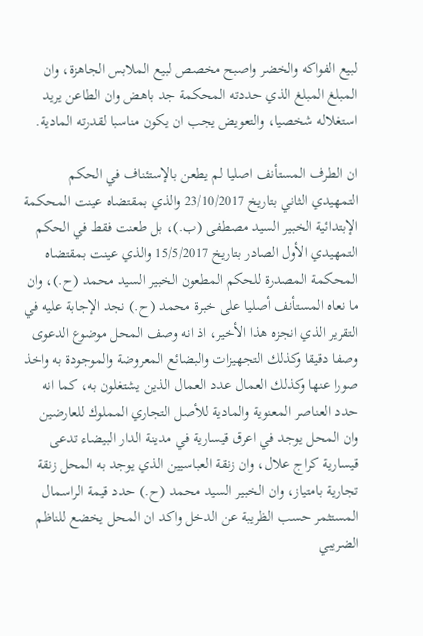لبيع الفواكه والخضر واصبح مخصص لبيع الملابس الجاهزة، وان المبلغ المبلغ الذي حددته المحكمة جد باهض وان الطاعن يريد استغلاله شخصيا، والتعويض يجب ان يكون مناسبا لقدرته المادية.

ان الطرف المستأنف اصليا لم يطعن بالإستئناف في الحكم التمهيدي الثاني بتاريخ 23/10/2017 والذي بمقتضاه عينت المحكمة الإبتدائية الخبير السيد مصطفى (ب.)، بل طعنت فقط في الحكم التمهيدي الأول الصادر بتاريخ 15/5/2017 والذي عينت بمقتضاه المحكمة المصدرة للحكم المطعون الخبير السيد محمد (ح.)، وان ما نعاه المستأنف أصليا على خبرة محمد (ح.) نجد الإجابة عليه في التقرير الذي انجزه هذا الأخير، اذ انه وصف المحل موضوع الدعوى وصفا دقيقا وكذلك التجهيزات والبضائع المعروضة والموجودة به واخذ صورا عنها وكذلك العمال عدد العمال الذين يشتغلون به، كما انه حدد العناصر المعنوية والمادية للأصل التجاري المملوك للعارضين وان المحل يوجد في اعرق قيسارية في مدينة الدار البيضاء تدعى قيسارية كراج علال، وان زنقة العباسيين الذي يوجد به المحل زنقة تجارية بامتياز، وان الخبير السيد محمد (ح.) حدد قيمة الراسمال المستثمر حسب الظريبة عن الدخل واكد ان المحل يخضع للناظم الضريبي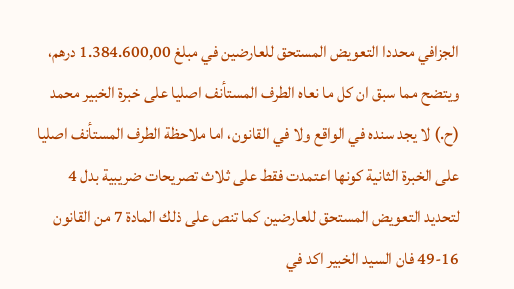الجزافي محددا التعويض المستحق للعارضين في مبلغ 1.384.600,00 درهم، ويتضح مما سبق ان كل ما نعاه الطرف المستأنف اصليا على خبرة الخبير محمد (ح.) لا يجد سنده في الواقع ولا في القانون، اما ملاحظة الطرف المستأنف اصليا على الخبرة الثانية كونها اعتمدت فقط على ثلاث تصريحات ضريبية بدل 4 لتحديد التعويض المستحق للعارضين كما تنص على ذلك المادة 7 من القانون 16-49 فان السيد الخبير اكد في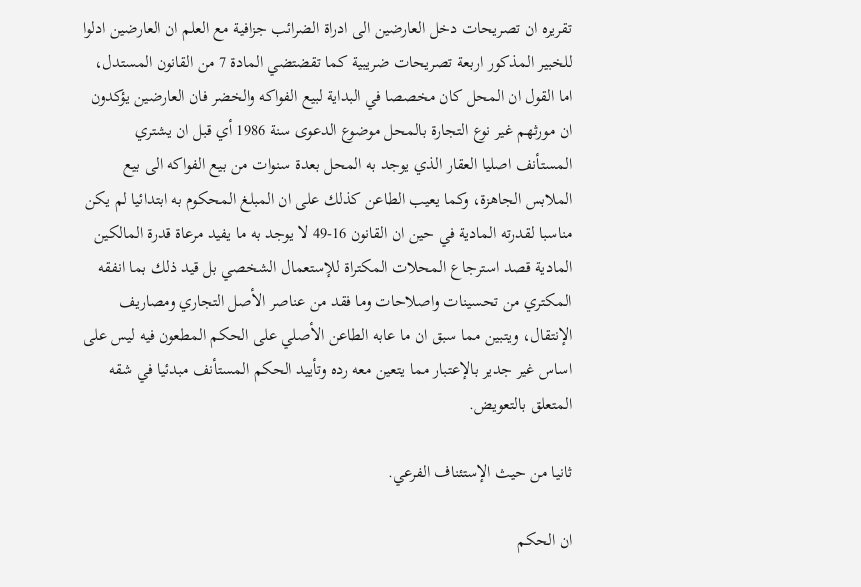تقريره ان تصريحات دخل العارضين الى ادراة الضرائب جزافية مع العلم ان العارضين ادلوا للخبير المذكور اربعة تصريحات ضريبية كما تقضتضي المادة 7 من القانون المستدل، اما القول ان المحل كان مخصصا في البداية لبيع الفواكه والخضر فان العارضين يؤكدون ان مورثهم غير نوع التجارة بالمحل موضوع الدعوى سنة 1986 أي قبل ان يشتري المستأنف اصليا العقار الذي يوجد به المحل بعدة سنوات من بيع الفواكه الى بيع الملابس الجاهزة، وكما يعيب الطاعن كذلك على ان المبلغ المحكوم به ابتدائيا لم يكن مناسبا لقدرته المادية في حين ان القانون 16-49 لا يوجد به ما يفيد مرعاة قدرة المالكين المادية قصد استرجاع المحلات المكتراة للإستعمال الشخصي بل قيد ذلك بما انفقه المكتري من تحسينات واصلاحات وما فقد من عناصر الأصل التجاري ومصاريف الإنتقال، ويتبين مما سبق ان ما عابه الطاعن الأصلي على الحكم المطعون فيه ليس على اساس غير جدير بالإعتبار مما يتعين معه رده وتأييد الحكم المستأنف مبدئيا في شقه المتعلق بالتعويض.

ثانيا من حيث الإستئناف الفرعي.

ان الحكم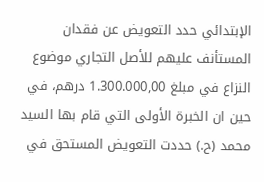الإبتدائي حدد التعويض عن فقدان المستأنف عليهم للأصل التجاري موضوع النزاع في مبلغ 1.300.000,00 درهم، في حين ان الخبرة الأولى التي قام بها السيد محمد (ح.) حددت التعويض المستحق في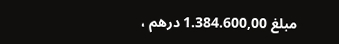مبلغ 1.384.600,00 درهم ،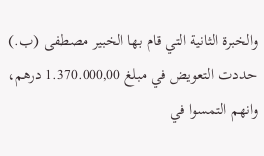والخبرة الثانية التي قام بها الخبير مصطفى (ب.) حددت التعويض في مبلغ 1.370.000,00 درهم، وانهم التمسوا في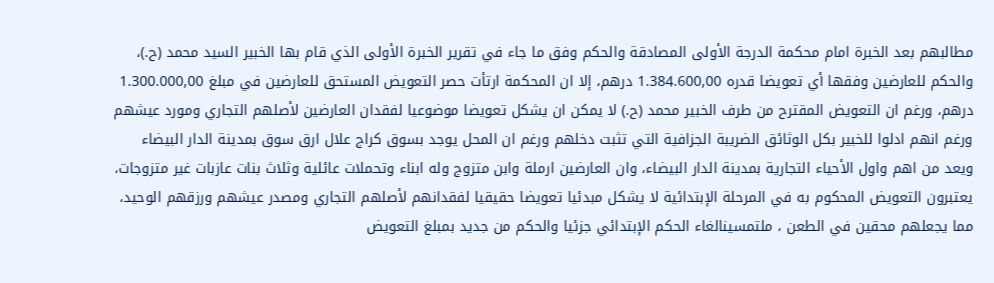مطالبهم بعد الخبرة امام محكمة الدرجة الأولى المصادقة والحكم وفق ما جاء في تقرير الخبرة الأولى الذي قام بها الخبير السيد محمد (ح.)، والحكم للعارضين وفقها أي تعويضا قدره 1.384.600,00 درهم، إلا ان المحكمة ارتأت حصر التعويض المستحق للعارضين في مبلغ 1.300.000,00 درهم، ورغم ان التعويض المقترح من طرف الخبير محمد (ح.) لا يمكن ان يشكل تعويضا موضوعيا لفقدان العارضين لأصلهم التجاري ومورد عيشهم ورغم انهم ادلوا للخبير بكل الوثائق الضريبة الجزافية التي تثبت دخلهم ورغم ان المحل يوجد بسوق كراج علال ارق سوق بمدينة الدار البيضاء ويعد من اهم واول الأحياء التجارية بمدينة الدار البيضاء، وان العارضين ارملة وابن متزوج وله ابناء وتحملات عائلية وثلاث بنات عازبات غير متزوجات، يعتبرون التعويض المحكوم به في المرحلة الإبتدائية لا يشكل مبدئيا تعويضا حقيقيا لفقدانهم لأصلهم التجاري ومصدر عيشهم ورزقهم الوحيد، مما يجعلهم محقين في الطعن ، ملتمسينالغاء الحكم الإبتدائي جزئيا والحكم من جديد بمبلغ التعويض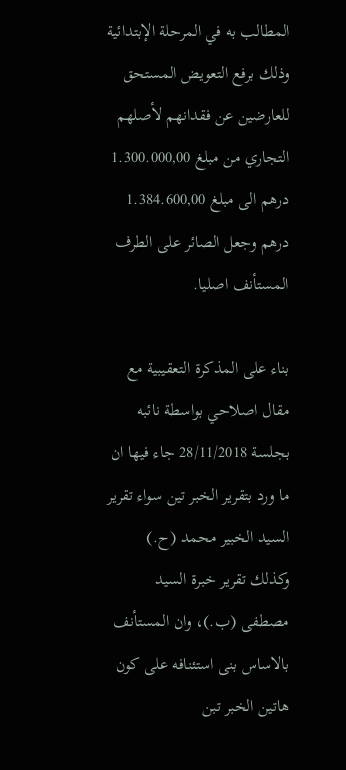المطالب به في المرحلة الإبتدائية وذلك برفع التعويض المستحق للعارضين عن فقدانهم لأصلهم التجاري من مبلغ 1.300.000,00 درهم الى مبلغ 1.384.600,00 درهم وجعل الصائر على الطرف المستأنف اصليا.

بناء على المذكرة التعقيبية مع مقال اصلاحي بواسطة نائبه بجلسة 28/11/2018 جاء فيها ان ما ورد بتقرير الخبر تین سواء تقرير السيد الخبير محمد (ح.) وكذلك تقرير خبرة السيد مصطفى (ب.)، وان المستأنف بالاساس بنى استئنافه على كون هاتين الخبر تبن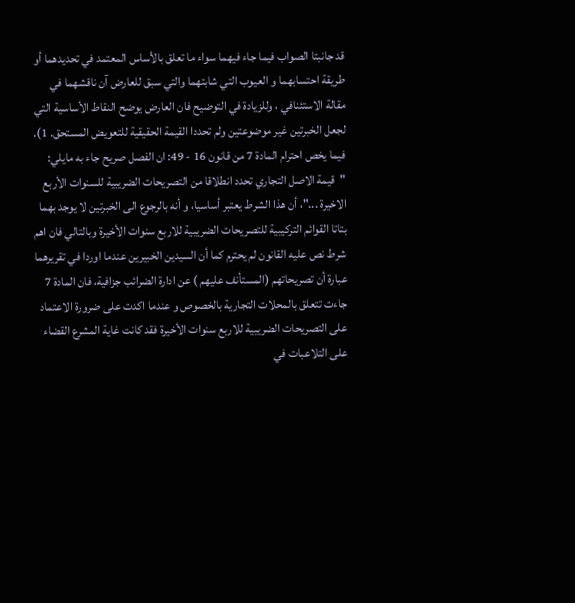قد جانبتا الصواب فيما جاء فيهما سواء ما تعلق بالأساس المعتمد في تحديدهما أو طريقة احتسابهما و العيوب التي شابتهما والتي سبق للعارض آن ناقشهما في مقالة الاستئنافي ، وللزيادة في التوضيح فان العارض يوضح النقاط الأساسية التي لجعل الخبرتین غیر موضوعتين ولم تحددا القيمة الحقيقية للتعويض المستحق. 1). فيما يخص احترام المادة 7 من قانون 16 - 49: ان الفصل صريح جاء به مایلي: "قيمة الاصل التجاري تحدد انطلاقا من التصريحات الضريبية للسنوات الأربع الاخيرة ..."، أن هذا الشرط يعتبر أساسيا، و أنه بالرجوع الى الخبرتين لا يوجد بهما بتاتا القوائم التركيبية للتصريحات الضريبية للاربع سنوات الأخيرة وبالتالي فان اهم شرط نص عليه القانون لم يحترم كما أن السيدين الخبيرين عندما اوردا في تقريرهما عبارة أن تصريحاتهم (المستأنف عليهم ) عن ادارة الضرائب جزافية، فان المادة 7 جاءت تتعلق بالمحلات التجارية بالخصوص و عندما اكدت على ضرورة الاعتماد على التصريحات الضريبية للاربع سنوات الأخيرة فقد كانت غاية المشرع القضاء على التلاعبات في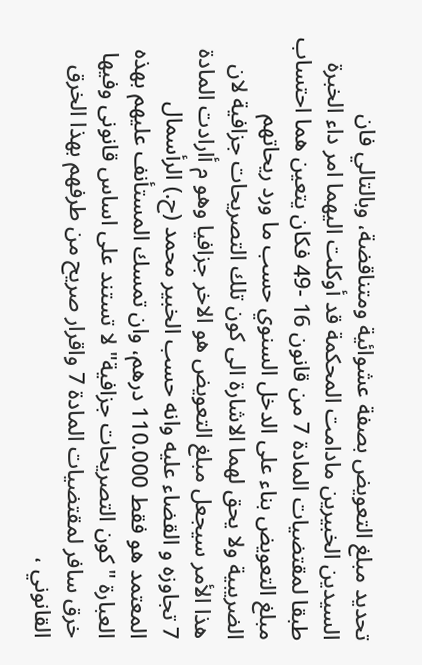تحديد مبلغ التعويض بصفة عشوائية ومتناقضة، وبالتالي فان السيدين الخبيرين مادامت المحكمة قد أوكلت اليهما امر داء الخبرة طبقا لمقتضيات المادة 7 من قانون 16 -49 فكان يتعين هما احتساب مبلغ التعويض بناء على الدخل السنوي حسب ما ورد ريحاتهم الضريبية ولا يحق لهما الاشارة الى كون تلك التصريحات جزافية لان هذا الأمر سيجعل مبلغ التعويض هو الاخر جزافيا وهو م أارادت المادة 7 تجاوزه و القضاء عليه وانه حسب الخبير محمد (ح.) الرأسمال المعتمد هو فقط 110.000 درهم، وان تمسك المستأنف عليهم بهذه العبارة "كون التصريحات جزافية" لا تستند على اساس قانونی وفيها خرق سافر لمقتضيات المادة 7 واقرار صريح من طرفهم بهذا الخرق القانوني ،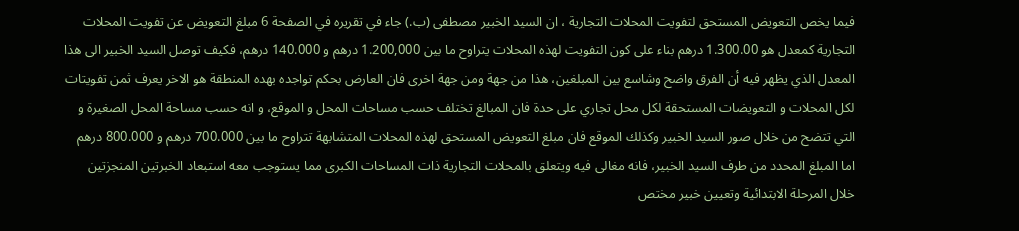فيما يخص التعويض المستحق لتفويت المحلات التجارية ، ان السيد الخبير مصطفى (ب.) جاء في تقريره في الصفحة 6 مبلغ التعويض عن تفويت المحلات التجارية كمعدل هو 1.300.00 درهم بناء على كون التفويت لهذه المحلات يتراوح ما بين 1.200,000 درهم و 140.000 درهم، فكيف توصل السيد الخبير الى هذا المعدل الذي يظهر فيه أن الفرق واضح وشاسع بين المبلغين، هذا من جهة ومن جهة اخرى فان العارض بحكم تواجده بهده المنطقة هو الاخر يعرف ثمن تفويتات لكل المحلات و التعويضات المستحقة لكل محل تجاري على حدة فان المبالغ تختلف حسب مساحات المحل و الموقع، و انه حسب مساحة المحل الصغيرة و التي تتضح من خلال صور السيد الخبير وكذلك الموقع فان مبلغ التعويض المستحق لهذه المحلات المتشابهة تتراوح ما بين 700.000 درهم و 800.000 درهم اما المبلغ المحدد من طرف السيد الخبير، فانه مغالى فيه ويتعلق بالمحلات التجارية ذات المساحات الكبرى مما يستوجب معه استبعاد الخبرتین المنجزتين خلال المرحلة الابتدائية وتعيين خبير مختص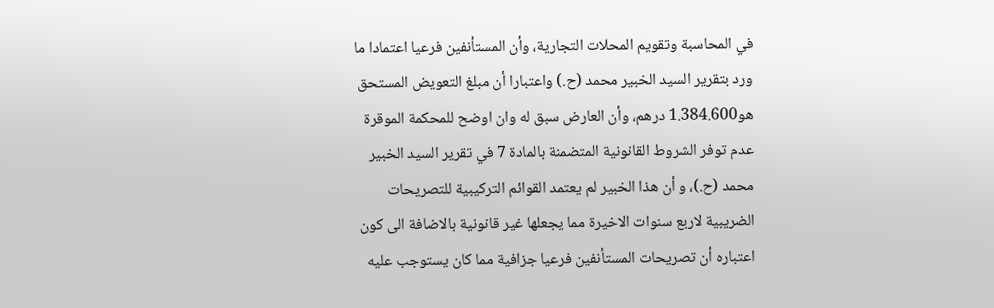في المحاسبة وتقويم المحلات التجارية، وأن المستأنفين فرعيا اعتمادا ما ورد بتقرير السيد الخبير محمد (ح.) واعتبارا أن مبلغ التعويض المستحق هو1.384.600 درهم، وأن العارض سبق له وان اوضح للمحكمة الموقرة عدم توفر الشروط القانونية المتضمنة بالمادة 7 في تقرير السيد الخبير محمد (ح.)، و أن هذا الخبير لم يعتمد القوائم التركيبية للتصريحات الضريبية لاربع سنوات الاخيرة مما يجعلها غير قانونية بالاضافة الى كون اعتباره أن تصريحات المستأنفين فرعيا جزافية مما كان يستوجب عليه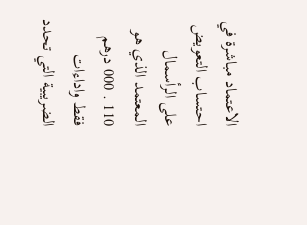الاعتماد مباشرة في احتساب التعويض على الرأسمال المعتمد الذي هو 110 . 000 درهم فقط واداءات الضريبية التي تحدد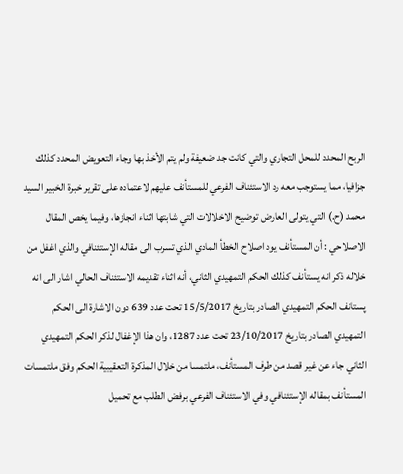الربح المحدد للمحل التجاري والتي كانت جد ضعيفة ولم يتم الأخذ بها وجاء التعويض المحدد كذلك جزافيا، مما يستوجب معه رد الاستئناف الفرعي للمستأنف عليهم لاعتماده على تقرير خبرة الخبير السيد محمد (ح.) التي يتولى العارض توضيح الاخلالات التي شابتها اثناء انجازها، وفيما يخص المقال الاصلاحي : أن المستأنف يود اصلاح الخطأ المادي الذي تسرب الى مقاله الإستئنافي والذي اغفل من خلاله ذكر انه يستأنف كذلك الحكم التمهيدي الثاني، أنه اثناء تقديمه الاستئناف الحالي اشار الى انه پستانف الحكم التمهيدي الصادر بتاريخ 15/5/2017 تحت عدد 639 دون الاشارة الى الحكم التمهيدي الصادر بتاريخ 23/10/2017 تحت عدد 1287، وان هذا الإغفال لذكر الحكم التمهيدي الثاني جاء عن غير قصد من طرف المستأنف، ملتمسا من خلال المذكرة التعقيبية الحكم وفق ملتمسات المستأنف بمقاله الإستئنافي وفي الاستئناف الفرعي برفض الطلب مع تحميل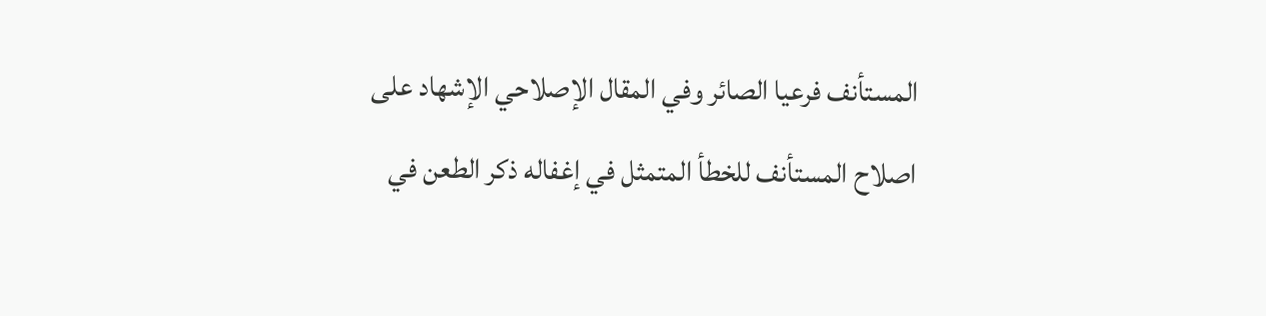المستأنف فرعيا الصائر وفي المقال الإصلاحي الإشهاد على اصلاح المستأنف للخطأ المتمثل في إغفاله ذكر الطعن في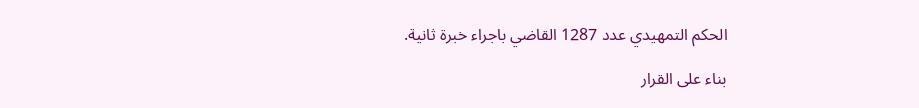الحكم التمهيدي عدد 1287 القاضي باجراء خبرة ثانية.

بناء على القرار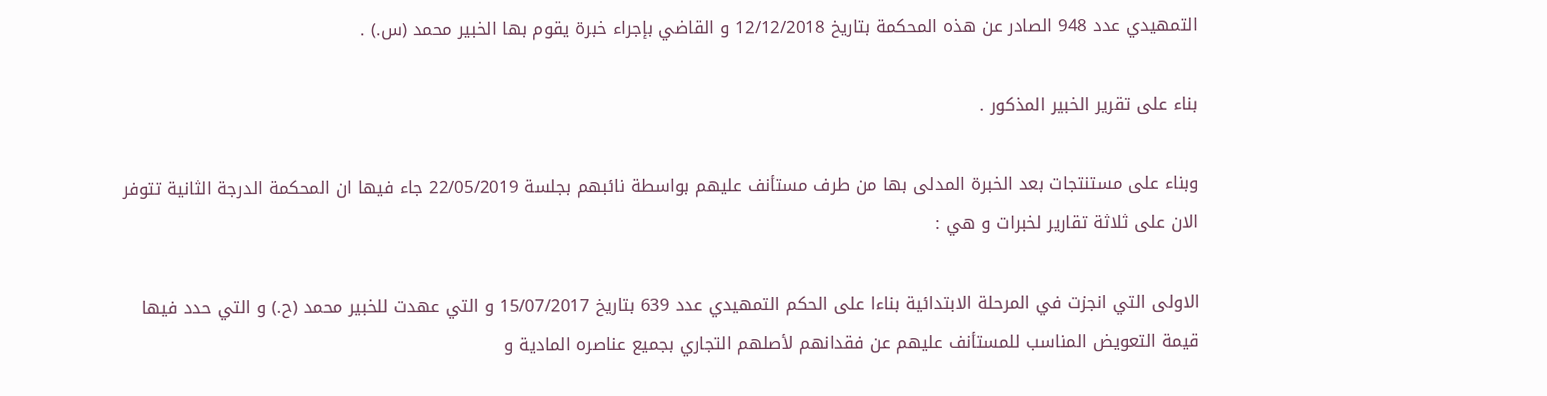التمهيدي عدد 948 الصادر عن هذه المحكمة بتاريخ 12/12/2018 و القاضي بإجراء خبرة يقوم بها الخبير محمد (س.) .

بناء على تقرير الخبير المذكور .

وبناء على مستنتجات بعد الخبرة المدلى بها من طرف مستأنف عليهم بواسطة نائبهم بجلسة 22/05/2019 جاء فيها ان المحكمة الدرجة الثانية تتوفر الان على ثلاثة تقارير لخبرات و هي :

الاولى التي انجزت في المرحلة الابتدائية بناءا على الحكم التمهيدي عدد 639 بتاريخ 15/07/2017 و التي عهدت للخبير محمد (ح.) و التي حدد فيها قيمة التعويض المناسب للمستأنف عليهم عن فقدانهم لأصلهم التجاري بجميع عناصره المادية و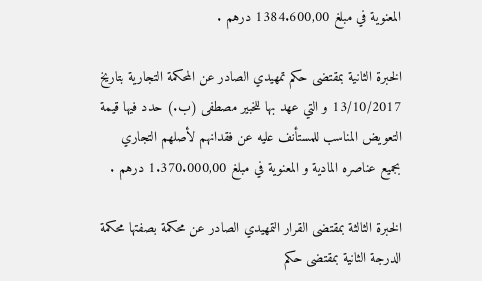المعنوية في مبلغ 1384.600,00 درهم .

الخبرة الثانية بمقتضى حكم تمهيدي الصادر عن المحكمة التجارية بتاريخ 13/10/2017 و التي عهد بها للخبير مصطفى (ب.) حدد فيها قيمة التعويض المناسب للمستأنف عليه عن فقدانهم لأصلهم التجاري بجميع عناصره المادية و المعنوية في مبلغ 1.370.000,00 درهم .

الخبرة الثالثة بمقتضى القرار التمهيدي الصادر عن محكمة بصفتها محكمة الدرجة الثانية بمقتضى حكم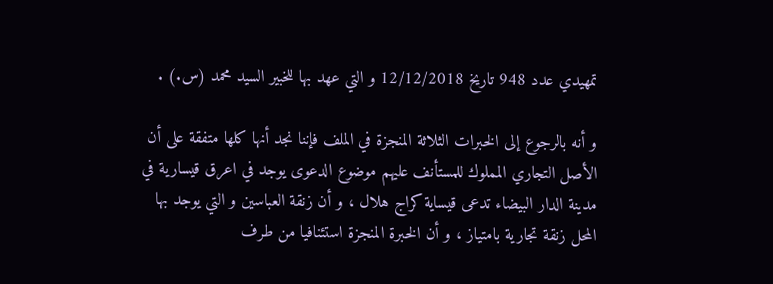تمهيدي عدد 948 تاريخ 12/12/2018 و التي عهد بها للخبير السيد محمد (س.) .

و أنه بالرجوع إلى الخبرات الثلاثة المنجزة في الملف فإننا نجد أنها كلها متفقة على أن الأصل التجاري المملوك للمستأنف عليهم موضوع الدعوى يوجد في اعرق قيسارية في مدينة الدار البيضاء تدعى قيساية كراج هلال ، و أن زنقة العباسين و التي يوجد بها المحل زنقة تجارية بامتياز ، و أن الخبرة المنجزة استئنافيا من طرف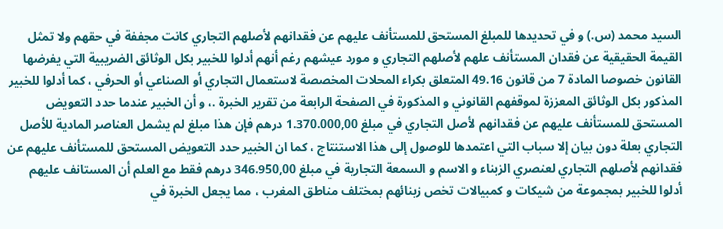السيد محمد (س.) و في تحديدها للمبلغ المستحق للمستأنف عليهم عن فقدانهم لأصلهم التجاري كانت مجففة في حقهم ولا تمثل القيمة الحقيقية عن فقدان المستأنف علهم لأصلهم التجاري و مورد عيشهم رغم أنهم أدلوا للخبير بكل الوثائق الضريبية التي يفرضها القانون خصوصا المادة 7 من قانون 49.16 المتعلق بكراء المحلات المخصصة لاستعمال التجاري أو الصناعي أو الحرفي ، كما أدلوا للخبير المذكور بكل الوثائق المعززة لموقفهم القانوني و المذكورة في الصفحة الرابعة من تقرير الخبرة .، و أن الخبير عندما حدد التعويض المستحق للمستأنف عليهم عن فقدانهم لأصل التجاري في مبلغ 1.370.000,00 درهم فإن هذا مبلغ لم يشمل العناصر المادية للأصل التجاري بعلة دون بيان إلا سباب التي اعتمدها للوصول إلى هذا الاستنتاج ، كما ان الخبير حدد التعويض المستحق للمستأنف عليهم عن فقدانهم لأصلهم التجاري لعنصري الزبناء و الاسم و السمعة التجارية في مبلغ 346.950,00 درهم فقط مع العلم أن المستانف عليهم أدلوا للخبير بمجموعة من شيكات و كمبيالات تخص زبنائهم بمختلف مناطق المغرب ، مما يجعل الخبرة في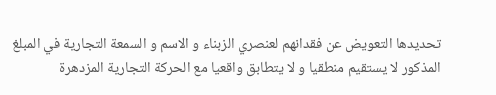تحديدها التعويض عن فقدانهم لعنصري الزبناء و الاسم و السمعة التجارية في المبلغ المذكور لا يستقيم منطقيا و لا يتطابق واقعيا مع الحركة التجارية المزدهرة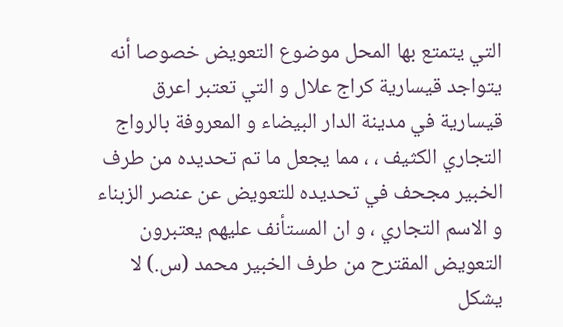التي يتمتع بها المحل موضوع التعويض خصوصا أنه يتواجد قيسارية كراج علال و التي تعتبر اعرق قيسارية في مدينة الدار البيضاء و المعروفة بالرواج التجاري الكثيف ، ، مما يجعل ما تم تحديده من طرف الخبير مجحف في تحديده للتعويض عن عنصر الزبناء و الاسم التجاري ، و ان المستأنف عليهم يعتبرون التعويض المقترح من طرف الخبير محمد (س.) لا يشكل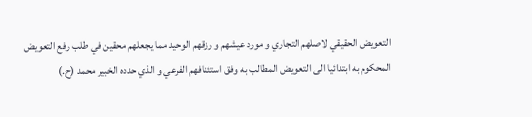التعويض الحقيقي لاصلهم التجاري و مورد عيشهم و رزقهم الوحيد مما يجعلهم محقين في طلب رفع التعويض المحكوم به ابتدائيا الى التعويض المطالب به وفق استئنافهم الفرعي و الذي حدده الخبير محمد (ح.)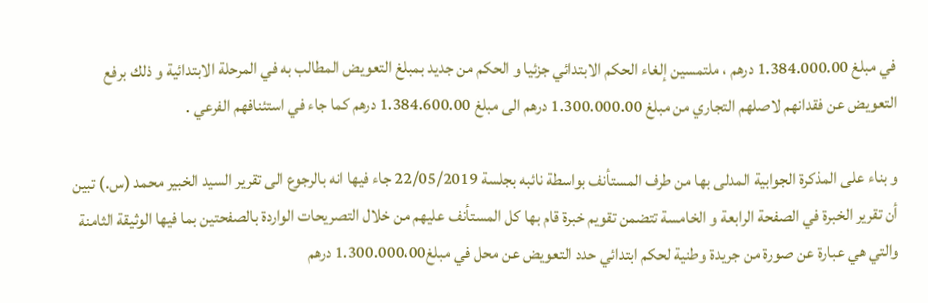في مبلغ 1.384.000.00 درهم ، ملتمسين إلغاء الحكم الابتدائي جزئيا و الحكم من جديد بمبلغ التعويض المطالب به في المرحلة الابتدائية و ذلك برفع التعويض عن فقدانهم لاصلهم التجاري من مبلغ 1.300.000.00 درهم الى مبلغ 1.384.600.00 درهم كما جاء في استئنافهم الفرعي .

و بناء على المذكرة الجوابية المدلى بها من طرف المستأنف بواسطة نائبه بجلسة 22/05/2019 جاء فيها انه بالرجوع الى تقرير السيد الخبير محمد (س.) تبين أن تقرير الخبرة في الصفحة الرابعة و الخامسة تتضمن تقويم خبرة قام بها كل المستأنف عليهم من خلال التصريحات الواردة بالصفحتين بما فيها الوثيقة الثامنة والتي هي عبارة عن صورة من جريدة وطنية لحكم ابتدائي حدد التعويض عن محل في مبلغ1.300.000،00 درهم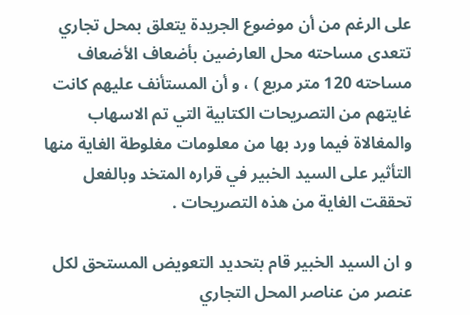على الرغم من أن موضوع الجريدة يتعلق بمحل تجاري تتعدى مساحته محل العارضين بأضعاف الأضعاف مساحته 120 متر مربع ) ، و أن المستأنف عليهم كانت غايتهم من التصريحات الكتابية التي تم الاسهاب والمغالاة فيما ورد بها من معلومات مغلوطة الغاية منها التأثير على السيد الخبير في قراره المتخد وبالفعل تحققت الغاية من هذه التصريحات .

و ان السيد الخبير قام بتحديد التعويض المستحق لكل عنصر من عناصر المحل التجاري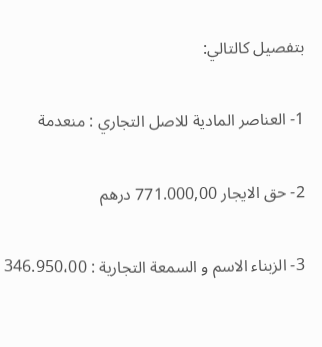بتفصيل كالتالي:

1- العناصر المادية للاصل التجاري : منعدمة

2- حق الايجار 771.000,00 درهم

3- الزبناء الاسم و السمعة التجارية : 346.950،00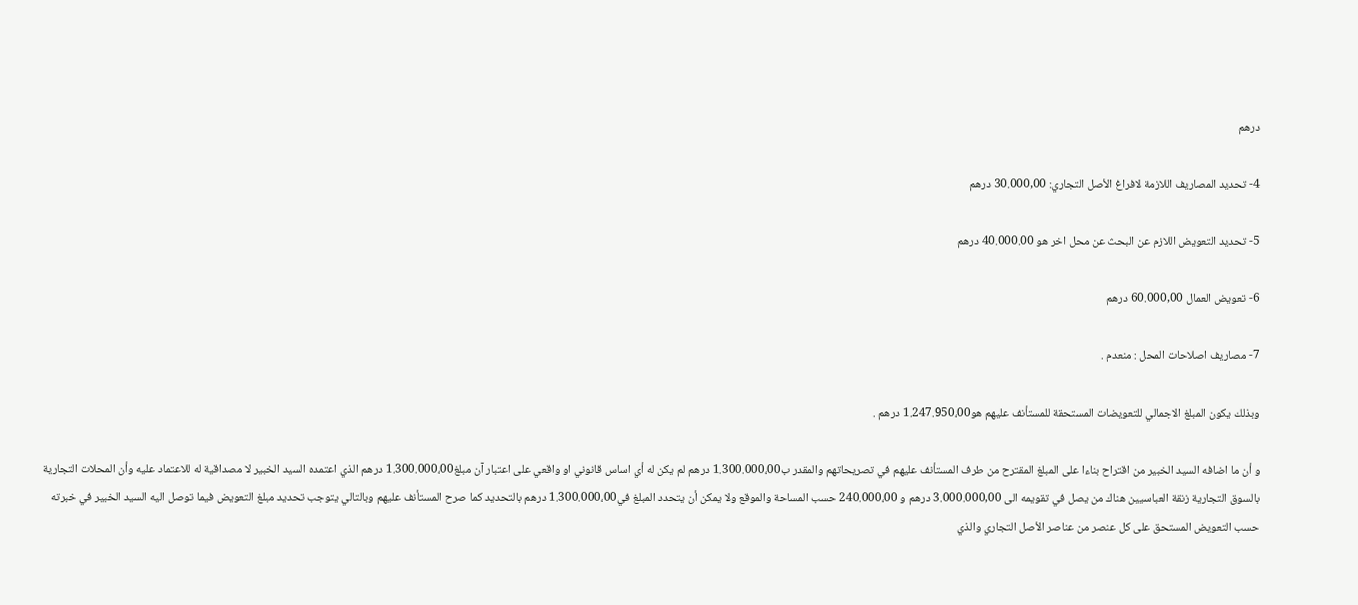درهم

4- تحديد المصاريف اللازمة لافراغ الأصل التجاري: 30.000,00 درهم

5- تحديد التعويض اللازم عن البحث عن محل اخر هو 40.000.00 درهم

6- تعويض العمال 60.000,00 درهم

7- مصاريف اصلاحات المحل : منعدم .

وبذلك يكون المبلغ الاجمالي للتعويضات المستحقة للمستأنف عليهم هو1.247.950،00 درهم .

و أن ما اضافه السيد الخبير من اقتراح بناءا على المبلغ المقترح من طرف المستأنف عليهم في تصريحاتهم والمقدر ب1.300.000،00 درهم لم يكن له أي اساس قانوني او واقعي على اعتبار آن مبلغ1.300.000،00 درهم الذي اعتمده السيد الخبير لا مصداقية له للاعتماد عليه وأن المحلات التجارية بالسوق التجارية زنقة العباسيين هناك من يصل في تقويمه الى 3.000.000,00 درهم و 240.000،00 حسب المساحة والموقع ولا يمكن أن يتحدد المبلغ في1.300.000،00 درهم بالتحديد كما صرح المستأنف عليهم وبالتالي يتوجب تحديد مبلغ التعويض فيما توصل اليه السيد الخبير في خبرته حسب التعويض المستحق على كل عنصر من عناصر الأصل التجاري والذي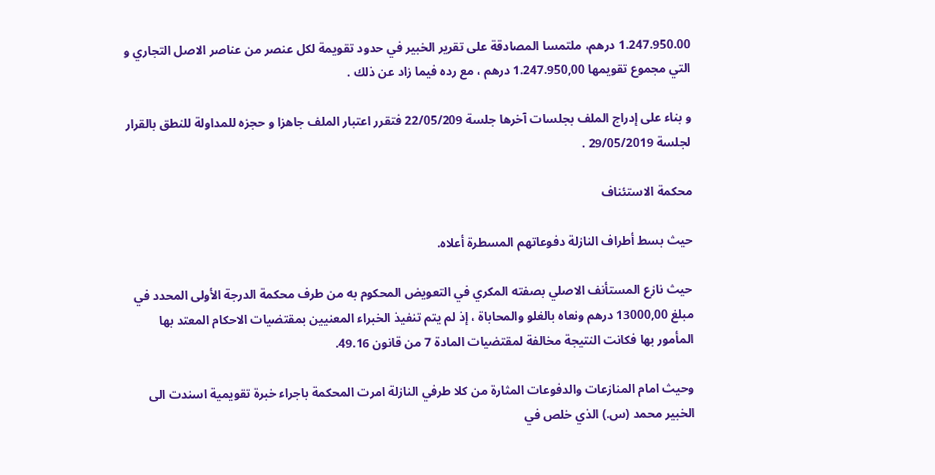1.247.950.00 درهم، ملتمسا المصادقة على تقرير الخبير في حدود تقويمة لكل عنصر من عناصر الاصل التجاري و التي مجموع تقويمها 1.247.950,00 درهم ، مع رده فيما زاد عن ذلك .

و بناء على إدراج الملف بجلسات آخرها جلسة 22/05/209 فتقرر اعتبار الملف جاهزا و حجزه للمداولة للنطق بالقرار لجلسة 29/05/2019 .

محكمة الاستئناف

حيث بسط أطراف النازلة دفوعاتهم المسطرة أعلاه.

حيث نازع المستأنف الاصلي بصفته المكري في التعويض المحكوم به من طرف محكمة الدرجة الأولى المحدد في مبلغ 13000,00 درهم ونعاه بالغلو والمحاباة ، إذ لم يتم تنفيذ الخبراء المعنيين بمقتضيات الاحكام المعتد بها المأمور بها فكانت النتيجة مخالفة لمقتضيات المادة 7 من قانون 49.16.

وحيث امام المنازعات والدفوعات المثارة من كلا طرفي النازلة امرت المحكمة باجراء خبرة تقويمية اسندت الى الخبير محمد (س.) الذي خلص في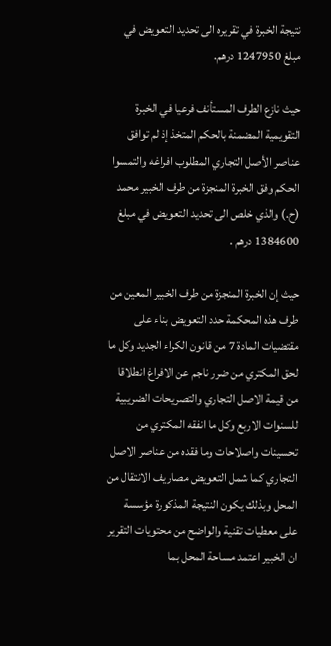نتيجة الخبرة في تقريره الى تحديد التعويض في مبلغ 1247950 درهم.

حيث نازع الطرف المستأنف فرعيا في الخبرة التقويمية المضمنة بالحكم المتخذ إذ لم توافق عناصر الأصل التجاري المطلوب افراغه والتمسوا الحكم وفق الخبرة المنجزة من طرف الخبير محمد (ح.) والذي خلص الى تحديد التعويض في مبلغ 1384600 درهم .

حيث إن الخبرة المنجزة من طرف الخبير المعين من طرف هذه المحكمة حدد التعويض بناء على مقتضيات المادة 7 من قانون الكراء الجديد وكل ما لحق المكتري من ضرر ناجم عن الافراغ انطلاقا من قيمة الاصل التجاري والتصريحات الضريبية للسنوات الاربع وكل ما انفقه المكتري من تحسينات واصلاحات وما فقده من عناصر الاصل التجاري كما شمل التعويض مصاريف الانتقال من المحل وبذلك يكون النتيجة المذكورة مؤسسة على معطيات تقنية والواضح من محتويات التقرير ان الخبير اعتمد مساحة المحل بما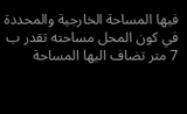فيها المساحة الخارجية والمحددة في كون المحل مساحته تقدر ب 7 متر تضاف اليها المساحة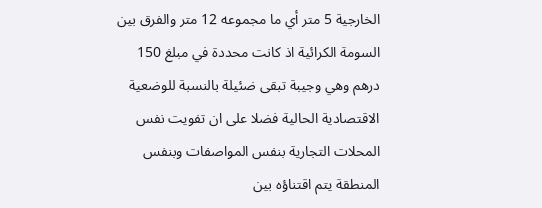الخارجية 5 متر أي ما مجموعه 12 متر والفرق بين السومة الكرائية اذ كانت محددة في مبلغ 150 درهم وهي وجيبة تبقى ضئيلة بالنسبة للوضعية الاقتصادية الحالية فضلا على ان تفويت نفس المحلات التجارية بنفس المواصفات وبنفس المنطقة يتم اقتناؤه بين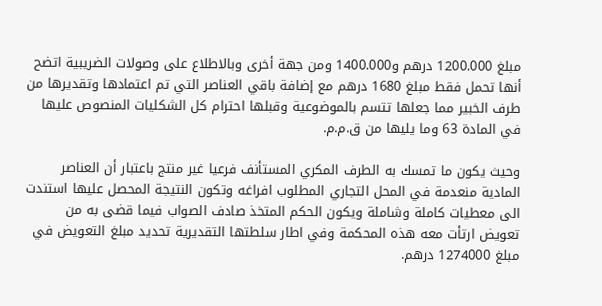مبلغ 1200.000 درهم و1400.000 ومن جهة أخرى وبالاطلاع على وصولات الضريبية اتضح أنها تحمل فقط مبلغ 1680 درهم مع إضافة باقي العناصر التي تم اعتمادها وتقديرها من طرف الخبير مما جعلها تتسم بالموضوعية وقبلها احترام كل الشكليات المنصوص عليها في المادة 63 وما يليها من ق.م.م.

وحيث يكون ما تمسك به الطرف المكري المستأنف فرعيا غير منتج باعتبار أن العناصر المادية منعدمة في المحل التجاري المطلوب افراغه وتكون النتيجة المحصل عليها استندت الى معطيات كاملة وشاملة ويكون الحكم المتخذ صادف الصواب فيما قضى به من تعويض ارتأت معه هذه المحكمة وفي اطار سلطتها التقديرية تحديد مبلغ التعويض في مبلغ 1274000 درهم.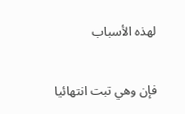لهذه الأسباب

فإن وهي تبت انتهائيا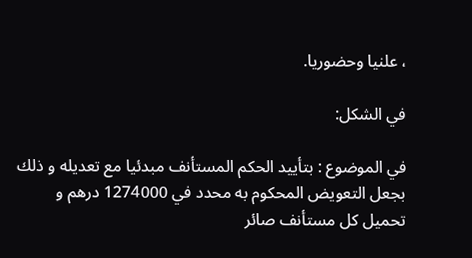، علنيا وحضوريا.

في الشكل:

في الموضوع : بتأييد الحكم المستأنف مبدئيا مع تعديله و ذلك بجعل التعويض المحكوم به محدد في 1274000 درهم و تحميل كل مستأنف صائر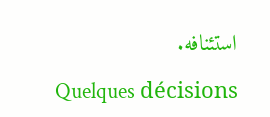استئنافه.

Quelques décisions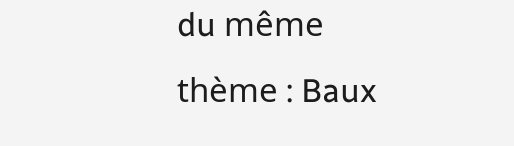du même thème : Baux